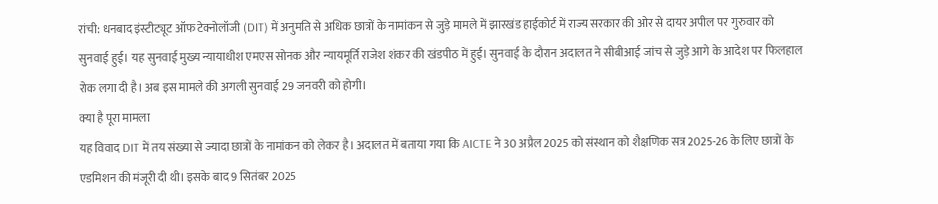रांची: धनबाद इंस्टीट्यूट ऑफ टेक्नोलॉजी (DIT) में अनुमति से अधिक छात्रों के नामांकन से जुड़े मामले में झारखंड हाईकोर्ट में राज्य सरकार की ओर से दायर अपील पर गुरुवार को सुनवाई हुई। यह सुनवाई मुख्य न्यायाधीश एमएस सोनक और न्यायमूर्ति राजेश शंकर की खंडपीठ में हुई। सुनवाई के दौरान अदालत ने सीबीआई जांच से जुड़े आगे के आदेश पर फिलहाल रोक लगा दी है। अब इस मामले की अगली सुनवाई 29 जनवरी को होगी।
क्या है पूरा मामला
यह विवाद DIT में तय संख्या से ज्यादा छात्रों के नामांकन को लेकर है। अदालत में बताया गया कि AICTE ने 30 अप्रैल 2025 को संस्थान को शैक्षणिक सत्र 2025-26 के लिए छात्रों के एडमिशन की मंजूरी दी थी। इसके बाद 9 सितंबर 2025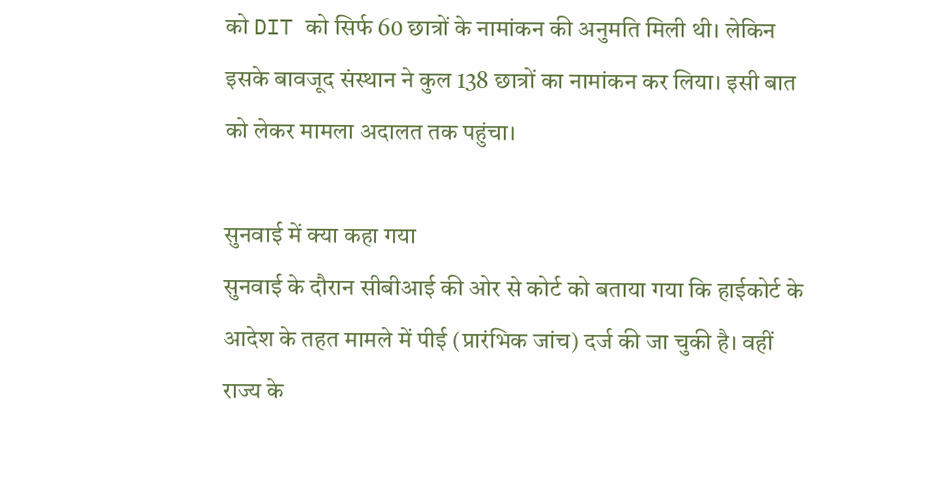को DIT को सिर्फ 60 छात्रों के नामांकन की अनुमति मिली थी। लेकिन इसके बावजूद संस्थान ने कुल 138 छात्रों का नामांकन कर लिया। इसी बात को लेकर मामला अदालत तक पहुंचा।

सुनवाई में क्या कहा गया
सुनवाई के दौरान सीबीआई की ओर से कोर्ट को बताया गया कि हाईकोर्ट के आदेश के तहत मामले में पीई (प्रारंभिक जांच) दर्ज की जा चुकी है। वहीं राज्य के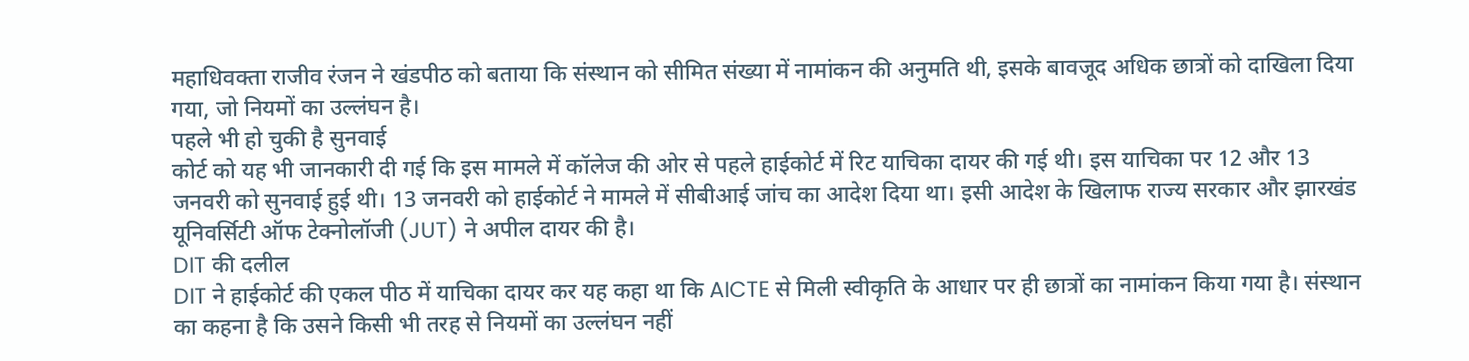महाधिवक्ता राजीव रंजन ने खंडपीठ को बताया कि संस्थान को सीमित संख्या में नामांकन की अनुमति थी, इसके बावजूद अधिक छात्रों को दाखिला दिया गया, जो नियमों का उल्लंघन है।
पहले भी हो चुकी है सुनवाई
कोर्ट को यह भी जानकारी दी गई कि इस मामले में कॉलेज की ओर से पहले हाईकोर्ट में रिट याचिका दायर की गई थी। इस याचिका पर 12 और 13 जनवरी को सुनवाई हुई थी। 13 जनवरी को हाईकोर्ट ने मामले में सीबीआई जांच का आदेश दिया था। इसी आदेश के खिलाफ राज्य सरकार और झारखंड यूनिवर्सिटी ऑफ टेक्नोलॉजी (JUT) ने अपील दायर की है।
DIT की दलील
DIT ने हाईकोर्ट की एकल पीठ में याचिका दायर कर यह कहा था कि AICTE से मिली स्वीकृति के आधार पर ही छात्रों का नामांकन किया गया है। संस्थान का कहना है कि उसने किसी भी तरह से नियमों का उल्लंघन नहीं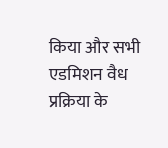किया और सभी एडमिशन वैध प्रक्रिया के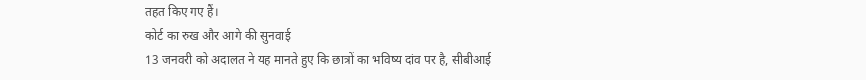तहत किए गए हैं।
कोर्ट का रुख और आगे की सुनवाई
13 जनवरी को अदालत ने यह मानते हुए कि छात्रों का भविष्य दांव पर है, सीबीआई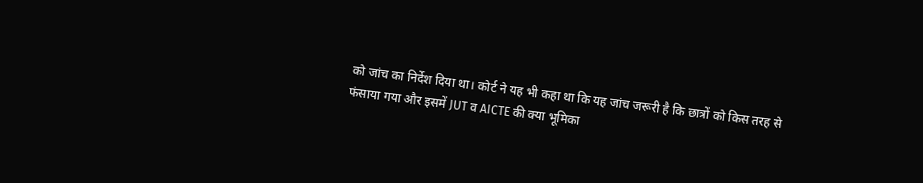को जांच का निर्देश दिया था। कोर्ट ने यह भी कहा था कि यह जांच जरूरी है कि छात्रों को किस तरह से फंसाया गया और इसमें JUT व AICTE की क्या भूमिका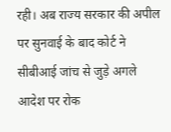रही। अब राज्य सरकार की अपील पर सुनवाई के बाद कोर्ट ने सीबीआई जांच से जुड़े अगले आदेश पर रोक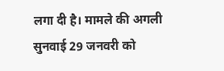लगा दी है। मामले की अगली सुनवाई 29 जनवरी को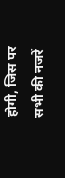होगी, जिस पर सभी की नजरें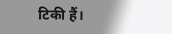टिकी हैं।